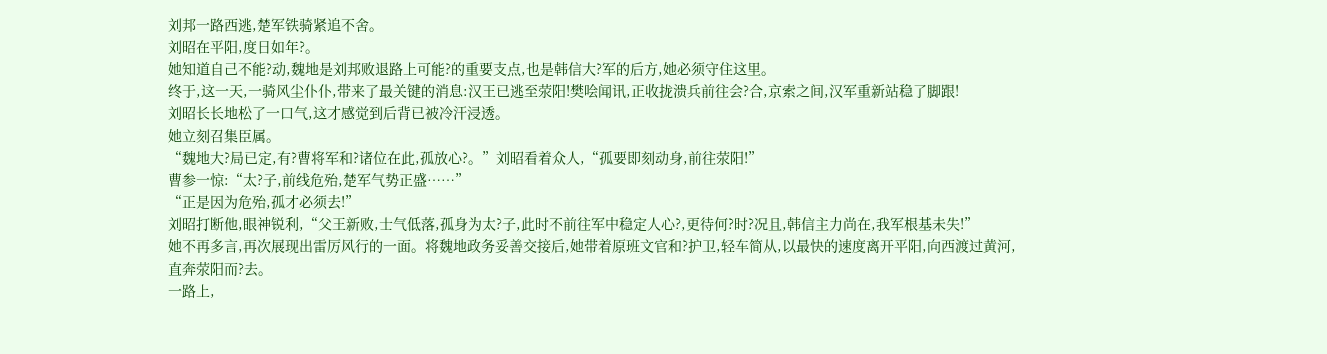刘邦一路西逃,楚军铁骑紧追不舍。
刘昭在平阳,度日如年?。
她知道自己不能?动,魏地是刘邦败退路上可能?的重要支点,也是韩信大?军的后方,她必须守住这里。
终于,这一天,一骑风尘仆仆,带来了最关键的消息:汉王已逃至荥阳!樊哙闻讯,正收拢溃兵前往会?合,京索之间,汉军重新站稳了脚跟!
刘昭长长地松了一口气,这才感觉到后背已被冷汗浸透。
她立刻召集臣属。
“魏地大?局已定,有?曹将军和?诸位在此,孤放心?。”刘昭看着众人,“孤要即刻动身,前往荥阳!”
曹参一惊:“太?子,前线危殆,楚军气势正盛……”
“正是因为危殆,孤才必须去!”
刘昭打断他,眼神锐利,“父王新败,士气低落,孤身为太?子,此时不前往军中稳定人心?,更待何?时?况且,韩信主力尚在,我军根基未失!”
她不再多言,再次展现出雷厉风行的一面。将魏地政务妥善交接后,她带着原班文官和?护卫,轻车简从,以最快的速度离开平阳,向西渡过黄河,直奔荥阳而?去。
一路上,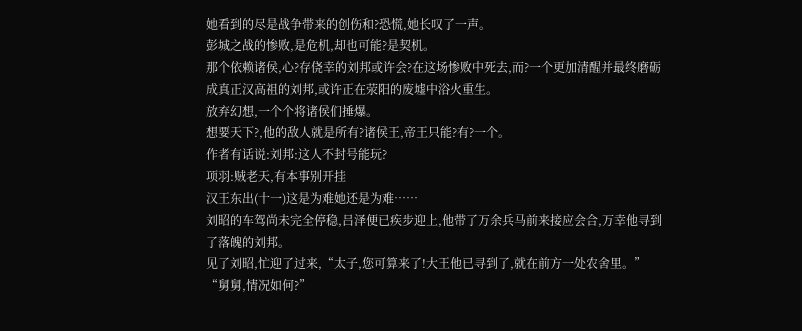她看到的尽是战争带来的创伤和?恐慌,她长叹了一声。
彭城之战的惨败,是危机,却也可能?是契机。
那个依赖诸侯,心?存侥幸的刘邦或许会?在这场惨败中死去,而?一个更加清醒并最终磨砺成真正汉高祖的刘邦,或许正在荥阳的废墟中浴火重生。
放弃幻想,一个个将诸侯们捶爆。
想要天下?,他的敌人就是所有?诸侯王,帝王只能?有?一个。
作者有话说:刘邦:这人不封号能玩?
项羽:贼老天,有本事别开挂
汉王东出(十一)这是为难她还是为难……
刘昭的车驾尚未完全停稳,吕泽便已疾步迎上,他带了万余兵马前来接应会合,万幸他寻到了落魄的刘邦。
见了刘昭,忙迎了过来,“太子,您可算来了!大王他已寻到了,就在前方一处农舍里。”
“舅舅,情况如何?”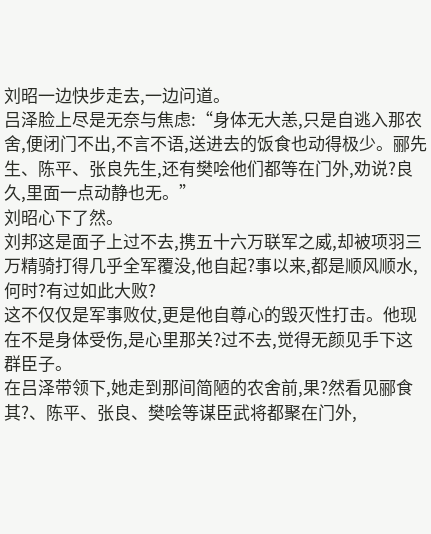刘昭一边快步走去,一边问道。
吕泽脸上尽是无奈与焦虑:“身体无大恙,只是自逃入那农舍,便闭门不出,不言不语,送进去的饭食也动得极少。郦先生、陈平、张良先生,还有樊哙他们都等在门外,劝说?良久,里面一点动静也无。”
刘昭心下了然。
刘邦这是面子上过不去,携五十六万联军之威,却被项羽三万精骑打得几乎全军覆没,他自起?事以来,都是顺风顺水,何时?有过如此大败?
这不仅仅是军事败仗,更是他自尊心的毁灭性打击。他现在不是身体受伤,是心里那关?过不去,觉得无颜见手下这群臣子。
在吕泽带领下,她走到那间简陋的农舍前,果?然看见郦食其?、陈平、张良、樊哙等谋臣武将都聚在门外,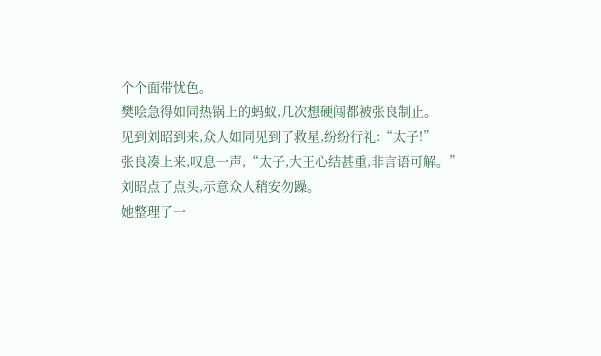个个面带忧色。
樊哙急得如同热锅上的蚂蚁,几次想硬闯都被张良制止。
见到刘昭到来,众人如同见到了救星,纷纷行礼:“太子!”
张良凑上来,叹息一声,“太子,大王心结甚重,非言语可解。”
刘昭点了点头,示意众人稍安勿躁。
她整理了一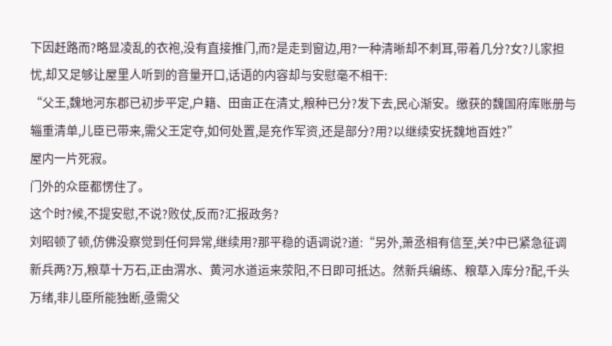下因赶路而?略显凌乱的衣袍,没有直接推门,而?是走到窗边,用?一种清晰却不刺耳,带着几分?女?儿家担忧,却又足够让屋里人听到的音量开口,话语的内容却与安慰毫不相干:
“父王,魏地河东郡已初步平定,户籍、田亩正在清丈,粮种已分?发下去,民心渐安。缴获的魏国府库账册与辎重清单,儿臣已带来,需父王定夺,如何处置,是充作军资,还是部分?用?以继续安抚魏地百姓?”
屋内一片死寂。
门外的众臣都愣住了。
这个时?候,不提安慰,不说?败仗,反而?汇报政务?
刘昭顿了顿,仿佛没察觉到任何异常,继续用?那平稳的语调说?道:“另外,萧丞相有信至,关?中已紧急征调新兵两?万,粮草十万石,正由渭水、黄河水道运来荥阳,不日即可抵达。然新兵编练、粮草入库分?配,千头万绪,非儿臣所能独断,亟需父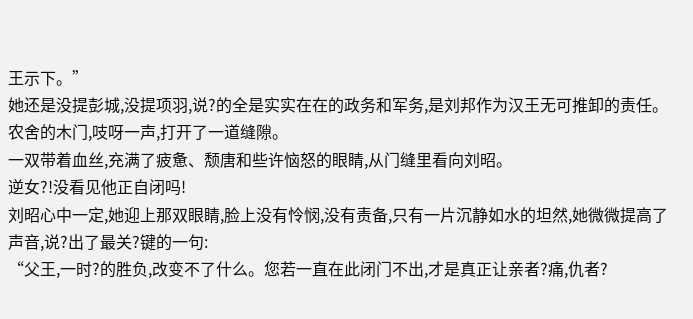王示下。”
她还是没提彭城,没提项羽,说?的全是实实在在的政务和军务,是刘邦作为汉王无可推卸的责任。
农舍的木门,吱呀一声,打开了一道缝隙。
一双带着血丝,充满了疲惫、颓唐和些许恼怒的眼睛,从门缝里看向刘昭。
逆女?!没看见他正自闭吗!
刘昭心中一定,她迎上那双眼睛,脸上没有怜悯,没有责备,只有一片沉静如水的坦然,她微微提高了声音,说?出了最关?键的一句:
“父王,一时?的胜负,改变不了什么。您若一直在此闭门不出,才是真正让亲者?痛,仇者?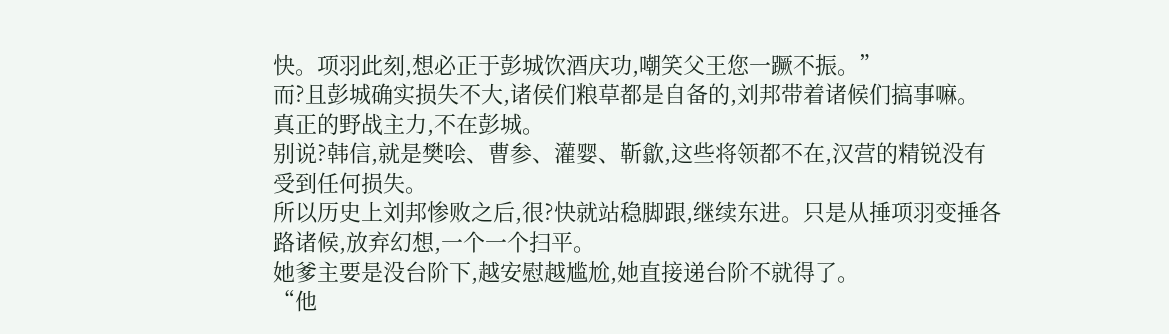快。项羽此刻,想必正于彭城饮酒庆功,嘲笑父王您一蹶不振。”
而?且彭城确实损失不大,诸侯们粮草都是自备的,刘邦带着诸候们搞事嘛。
真正的野战主力,不在彭城。
别说?韩信,就是樊哙、曹参、灌婴、靳歙,这些将领都不在,汉营的精锐没有受到任何损失。
所以历史上刘邦惨败之后,很?快就站稳脚跟,继续东进。只是从捶项羽变捶各路诸候,放弃幻想,一个一个扫平。
她爹主要是没台阶下,越安慰越尴尬,她直接递台阶不就得了。
“他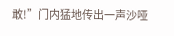敢!”门内猛地传出一声沙哑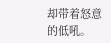却带着怒意的低吼。